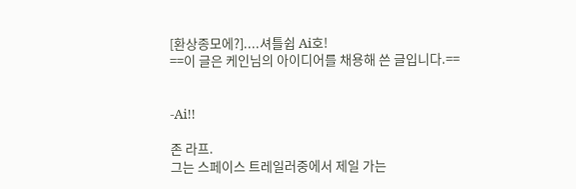[환상종모에?]....셔틀쉽 Ai호!
==이 글은 케인님의 아이디어를 채용해 쓴 글입니다.==


-Ai!!

존 라프.
그는 스페이스 트레일러중에서 제일 가는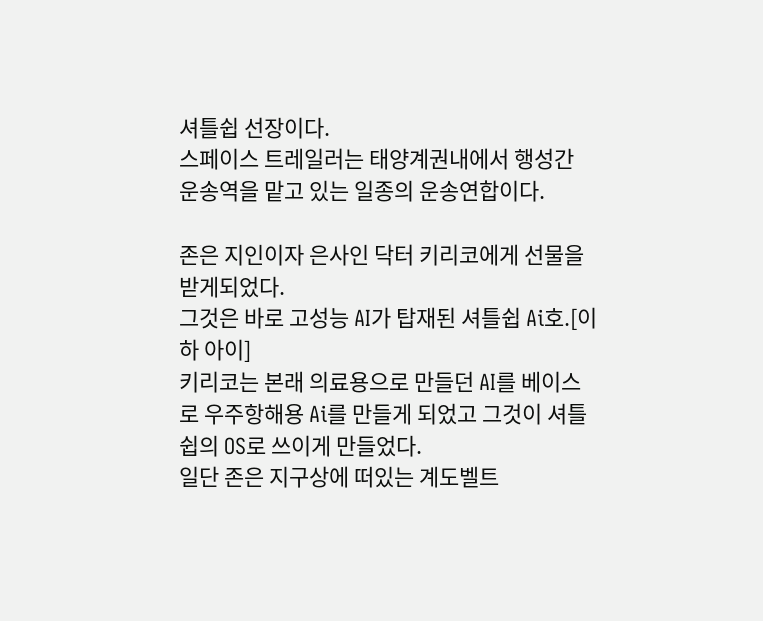셔틀쉽 선장이다.
스페이스 트레일러는 태양계권내에서 행성간 운송역을 맡고 있는 일종의 운송연합이다.

존은 지인이자 은사인 닥터 키리코에게 선물을 받게되었다.
그것은 바로 고성능 AI가 탑재된 셔틀쉽 Ai호.[이하 아이]
키리코는 본래 의료용으로 만들던 AI를 베이스로 우주항해용 Ai를 만들게 되었고 그것이 셔틀쉽의 OS로 쓰이게 만들었다.
일단 존은 지구상에 떠있는 계도벨트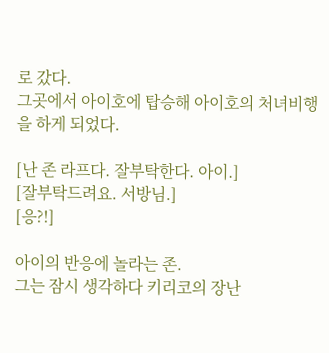로 갔다.
그곳에서 아이호에 탑승해 아이호의 처녀비행을 하게 되었다.

[난 존 라프다. 잘부탁한다. 아이.]
[잘부탁드려요. 서방님.]
[응?!]

아이의 반응에 놀라는 존.
그는 잠시 생각하다 키리코의 장난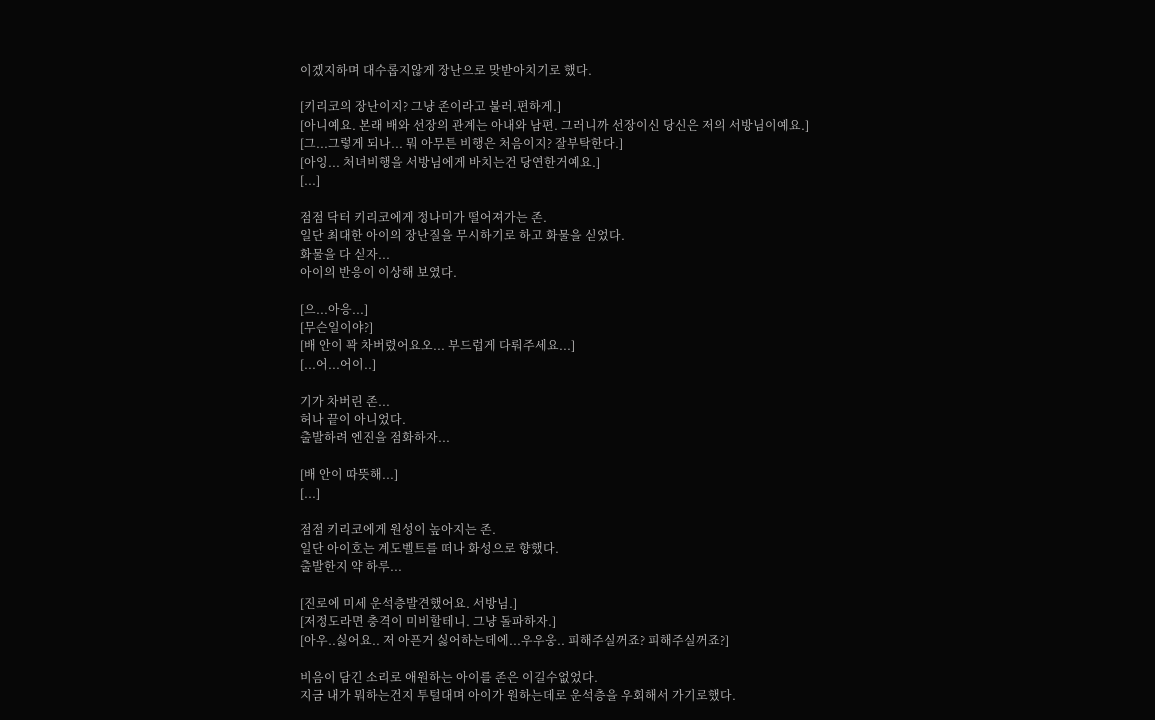이겠지하며 대수롭지않게 장난으로 맞받아치기로 했다.

[키리코의 장난이지? 그냥 존이라고 불러.편하게.]
[아니예요. 본래 배와 선장의 관계는 아내와 남편. 그러니까 선장이신 당신은 저의 서방님이예요.]
[그...그렇게 되나... 뭐 아무튼 비행은 처음이지? 잘부탁한다.]
[아잉... 처녀비행을 서방님에게 바치는건 당연한거예요.]
[...]

점점 닥터 키리코에게 정나미가 떨어져가는 존.
일단 최대한 아이의 장난질을 무시하기로 하고 화물을 싣었다.
화물을 다 싣자...
아이의 반응이 이상해 보였다.

[으...아응...]
[무슨일이야?]
[배 안이 꽉 차버렸어요오... 부드럽게 다뤄주세요...]
[...어...어이..]

기가 차버린 존...
허나 끝이 아니었다.
출발하려 엔진을 점화하자...

[배 안이 따뜻해...]
[...]

점점 키리코에게 원성이 높아지는 존.
일단 아이호는 계도벨트를 떠나 화성으로 향했다.
출발한지 약 하루...

[진로에 미세 운석층발견했어요. 서방님.]
[저정도라면 충격이 미비할테니. 그냥 돌파하자.]
[아우..싫어요.. 저 아픈거 싫어하는데에...우우웅.. 피해주실꺼죠? 피해주실꺼죠?]

비음이 담긴 소리로 애원하는 아이를 존은 이길수없었다.
지금 내가 뭐하는건지 투털대며 아이가 원하는데로 운석층을 우회해서 가기로했다.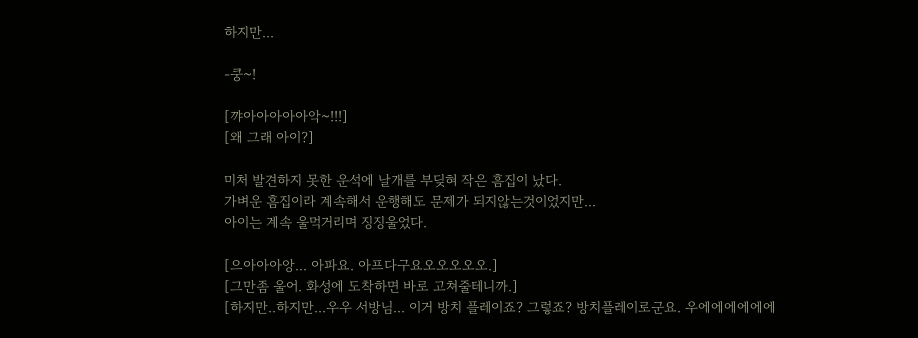하지만...

-쿵~!

[꺄아아아아아악~!!!]
[왜 그래 아이?]

미처 발견하지 못한 운석에 날개를 부딪혀 작은 흠집이 났다.
가벼운 흠집이라 계속해서 운행해도 문제가 되지않는것이었지만...
아이는 계속 울먹거리며 징징울었다.

[으아아아앙... 아파요. 아프다구요오오오오오.]
[그만좀 울어. 화성에 도착하면 바로 고쳐줄테니까.]
[하지만..하지만...우우 서방님... 이거 방치 플레이죠? 그렇죠? 방치플레이로군요. 우에에에에에에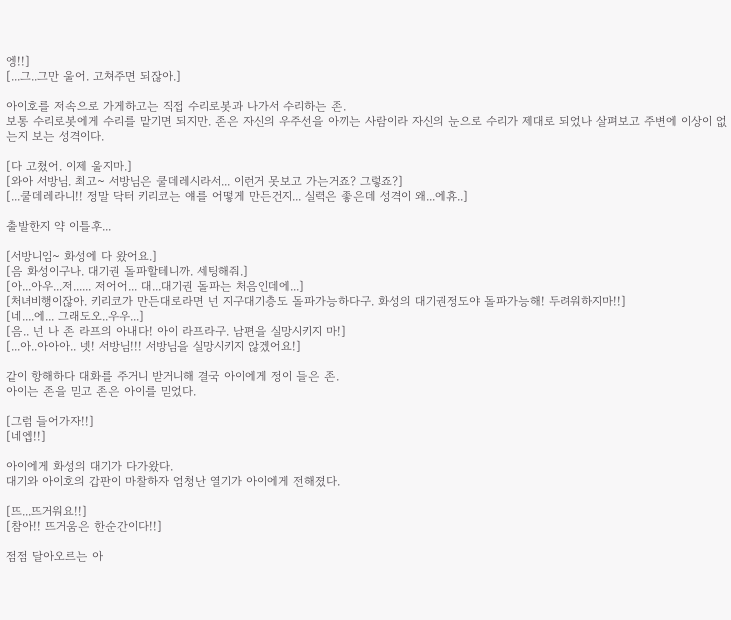엥!!]
[...그..그만 울어. 고쳐주면 되잖아.]

아이호를 저속으로 가게하고는 직접 수리로봇과 나가서 수리하는 존.
보통 수리로봇에게 수리를 맡기면 되지만. 존은 자신의 우주선을 아끼는 사람이라 자신의 눈으로 수리가 제대로 되었나 살펴보고 주변에 이상이 없는지 보는 성격이다.

[다 고쳤어. 이제 울지마.]
[와아 서방님. 최고~ 서방님은 쿨데레시라서... 이런거 못보고 가는거죠? 그렇죠?]
[...쿨데레라니!! 정말 닥터 키리코는 얘를 어떻게 만든건지... 실력은 좋은데 성격이 왜...에휴..]

출발한지 약 이틀후...

[서방니임~ 화성에 다 왔어요.]
[음 화성이구나. 대기권 돌파할테니까. 세팅해줘.]
[아...아우...저...... 저어어... 대...대기권 돌파는 처음인데에...]
[처녀비행이잖아. 키리코가 만든대로라면 넌 지구대기층도 돌파가능하다구. 화성의 대기권정도야 돌파가능해! 두려워하지마!!]
[네....에... 그래도오..우우...]
[음.. 넌 나 존 라프의 아내다! 아이 라프라구. 남편을 실망시키지 마!]
[...아..아아아.. 넷! 서방님!!! 서방님을 실망시키지 않겠어요!]

같이 항해하다 대화를 주거니 받거니해 결국 아이에게 정이 들은 존.
아이는 존을 믿고 존은 아이를 믿었다.

[그럼 들어가자!!]
[네엡!!]

아이에게 화성의 대기가 다가왔다.
대기와 아이호의 갑판이 마찰하자 엄청난 열기가 아이에게 전해졌다.

[뜨...뜨거워요!!]
[참아!! 뜨거움은 한순간이다!!]

점점 달아오르는 아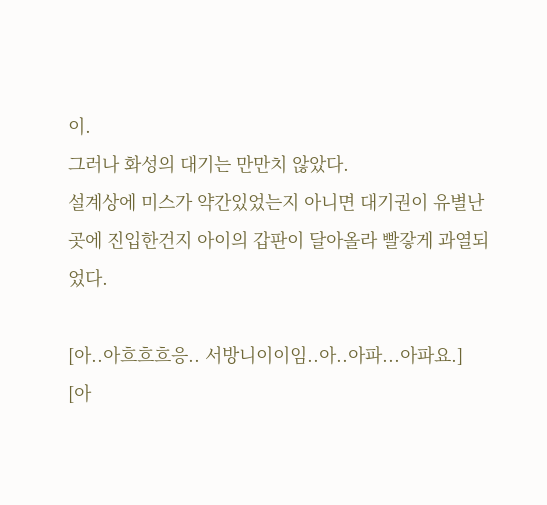이.
그러나 화성의 대기는 만만치 않았다.
설계상에 미스가 약간있었는지 아니면 대기권이 유별난곳에 진입한건지 아이의 갑판이 달아올라 빨갛게 과열되었다.

[아..아흐흐흐응.. 서방니이이임..아..아파...아파요.]
[아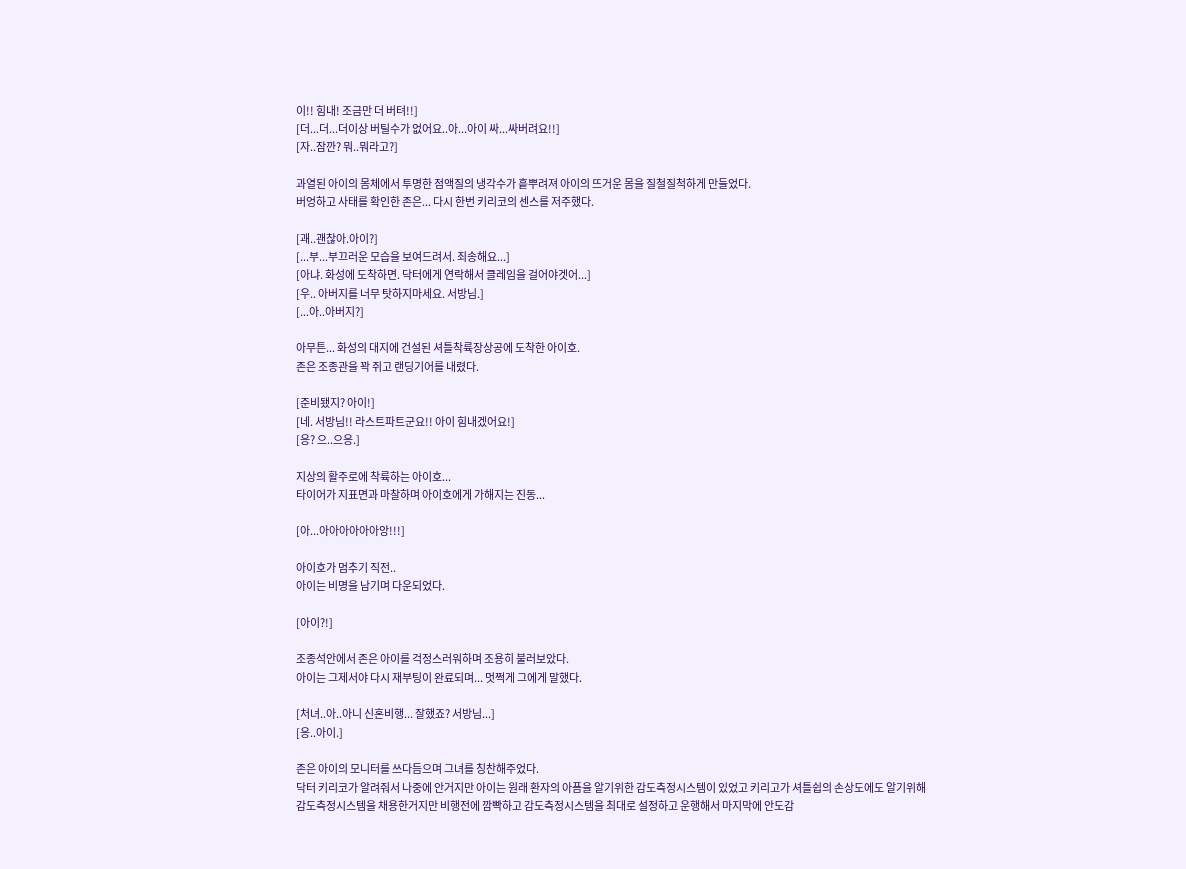이!! 힘내! 조금만 더 버텨!!]
[더...더...더이상 버틸수가 없어요..아...아이 싸...싸버려요!!]
[자..잠깐? 뭐..뭐라고?]

과열된 아이의 몸체에서 투명한 점액질의 냉각수가 흩뿌려져 아이의 뜨거운 몸을 질철질척하게 만들었다.
버엉하고 사태를 확인한 존은... 다시 한번 키리코의 센스를 저주했다.

[괘..괜찮아.아이?]
[...부...부끄러운 모습을 보여드려서. 죄송해요...]
[아냐. 화성에 도착하면. 닥터에게 연락해서 클레임을 걸어야겟어...]
[우.. 아버지를 너무 탓하지마세요. 서방님.]
[...아..아버지?]

아무튼... 화성의 대지에 건설된 셔틀착륙장상공에 도착한 아이호.
존은 조종관을 꽉 쥐고 랜딩기어를 내렸다.

[준비됐지? 아이!]
[네. 서방님!! 라스트파트군요!! 아이 힘내겠어요!]
[응? 으..으응.]

지상의 활주로에 착륙하는 아이호...
타이어가 지표면과 마찰하며 아이호에게 가해지는 진동...

[아...아아아아아아앙!!!]

아이호가 멈추기 직전..
아이는 비명을 남기며 다운되었다.

[아이?!]

조종석안에서 존은 아이를 걱정스러워하며 조용히 불러보았다.
아이는 그제서야 다시 재부팅이 완료되며... 멋쩍게 그에게 말했다.

[처녀..아..아니 신혼비행... 잘했죠? 서방님...]
[응..아이.]

존은 아이의 모니터를 쓰다듬으며 그녀를 칭찬해주었다.
닥터 키리코가 알려줘서 나중에 안거지만 아이는 원래 환자의 아픔을 알기위한 감도측정시스템이 있었고 키리고가 셔틀쉽의 손상도에도 알기위해 감도측정시스템을 채용한거지만 비행전에 깜빡하고 감도측정시스템을 최대로 설정하고 운행해서 마지막에 안도감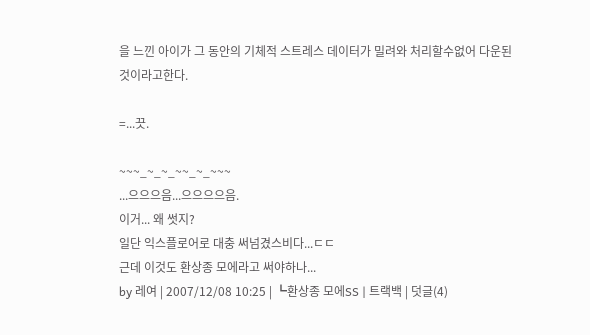을 느낀 아이가 그 동안의 기체적 스트레스 데이터가 밀려와 처리할수없어 다운된것이라고한다.

=...끗.

~~~_~_~_~~_~_~~~
...으으으음...으으으으음.
이거... 왜 썻지?
일단 익스플로어로 대충 써넘겼스비다...ㄷㄷ
근데 이것도 환상종 모에라고 써야하나...
by 레여 | 2007/12/08 10:25 | ┗환상종 모에SS | 트랙백 | 덧글(4)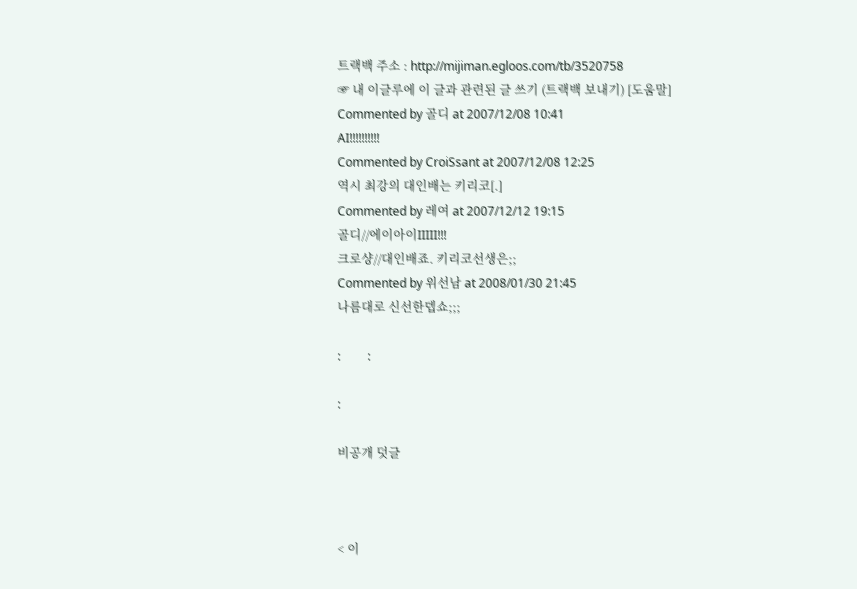트랙백 주소 : http://mijiman.egloos.com/tb/3520758
☞ 내 이글루에 이 글과 관련된 글 쓰기 (트랙백 보내기) [도움말]
Commented by 골디 at 2007/12/08 10:41
AI!!!!!!!!!!
Commented by CroiSsant at 2007/12/08 12:25
역시 최강의 대인배는 키리코[.]
Commented by 레여 at 2007/12/12 19:15
골디//에이아이IIIII!!!
크로샹//대인배죠. 키리코선생은;;
Commented by 위선남 at 2008/01/30 21:45
나름대로 신선한뎁쇼;;;

:         :

:

비공개 덧글



< 이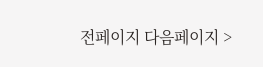전페이지 다음페이지 >